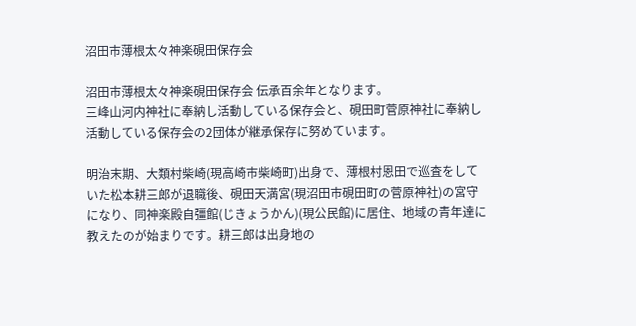沼田市薄根太々神楽硯田保存会

沼田市薄根太々神楽硯田保存会 伝承百余年となります。
三峰山河内神社に奉納し活動している保存会と、硯田町菅原神社に奉納し活動している保存会の2団体が継承保存に努めています。

明治末期、大類村柴崎(現高崎市柴崎町)出身で、薄根村恩田で巡査をしていた松本耕三郎が退職後、硯田天満宮(現沼田市硯田町の菅原神社)の宮守になり、同神楽殿自彊館(じきょうかん)(現公民館)に居住、地域の青年達に教えたのが始まりです。耕三郎は出身地の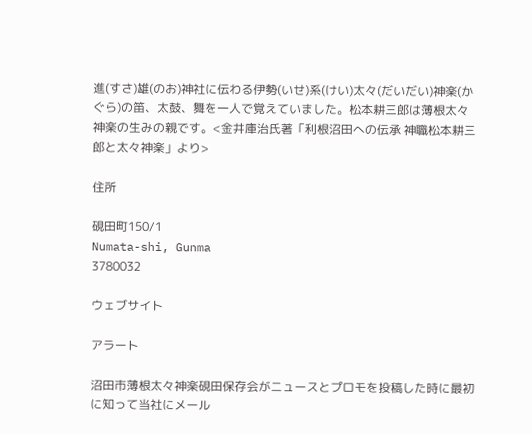進(すさ)雄(のお)神社に伝わる伊勢(いせ)系(けい)太々(だいだい)神楽(かぐら)の笛、太鼓、舞を一人で覚えていました。松本耕三郎は薄根太々神楽の生みの親です。<金井庫治氏著「利根沼田への伝承 神職松本耕三郎と太々神楽」より>

住所

硯田町150/1
Numata-shi, Gunma
3780032

ウェブサイト

アラート

沼田市薄根太々神楽硯田保存会がニュースとプロモを投稿した時に最初に知って当社にメール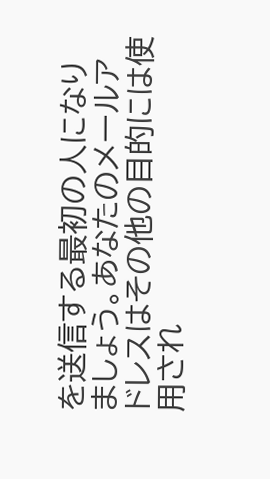を送信する最初の人になりましょう。あなたのメールアドレスはその他の目的には使用され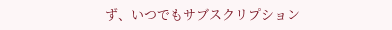ず、いつでもサブスクリプション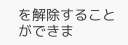を解除することができま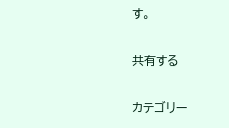す。

共有する

カテゴリー